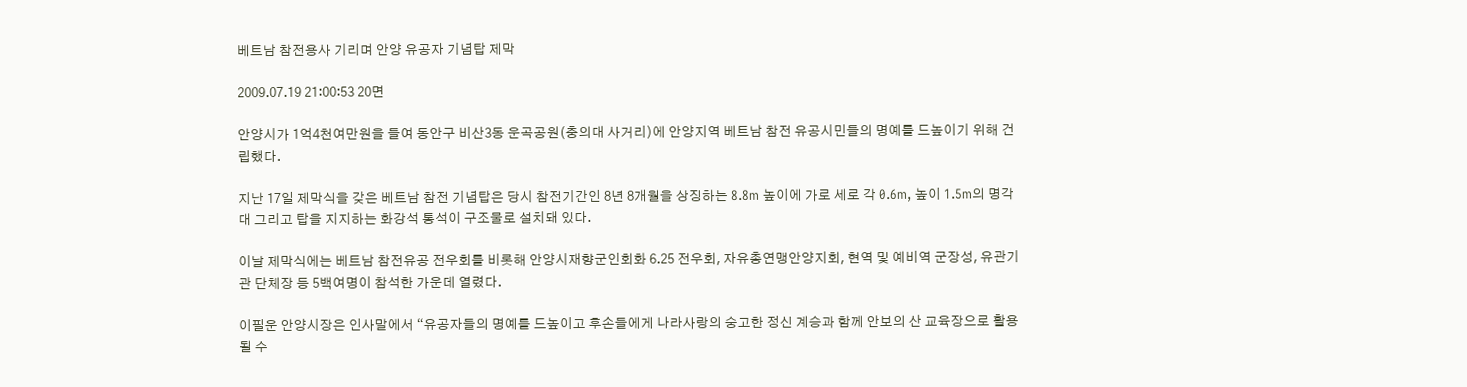베트남 참전용사 기리며 안양 유공자 기념탑 제막

2009.07.19 21:00:53 20면

안양시가 1억4천여만원을 들여 동안구 비산3동 운곡공원(충의대 사거리)에 안양지역 베트남 참전 유공시민들의 명예를 드높이기 위해 건립했다.

지난 17일 제막식을 갖은 베트남 참전 기념탑은 당시 참전기간인 8년 8개월을 상징하는 8.8m 높이에 가로 세로 각 0.6m, 높이 1.5m의 명각대 그리고 탑을 지지하는 화강석 통석이 구조물로 설치돼 있다.

이날 제막식에는 베트남 참전유공 전우회를 비롯해 안양시재향군인회화 6.25 전우회, 자유총연맹안양지회, 현역 및 예비역 군장성, 유관기관 단체장 등 5백여명이 참석한 가운데 열렸다.

이필운 안양시장은 인사말에서 “유공자들의 명예를 드높이고 후손들에게 나라사랑의 숭고한 정신 계승과 함께 안보의 산 교육장으로 활용될 수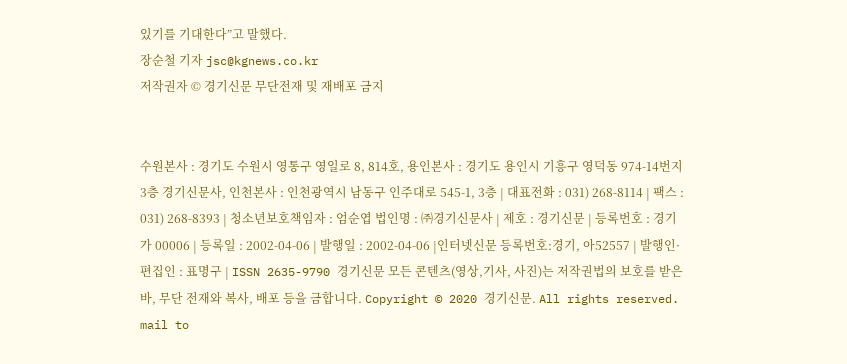있기를 기대한다”고 말했다.
장순철 기자 jsc@kgnews.co.kr
저작권자 © 경기신문 무단전재 및 재배포 금지


수원본사 : 경기도 수원시 영통구 영일로 8, 814호, 용인본사 : 경기도 용인시 기흥구 영덕동 974-14번지 3층 경기신문사, 인천본사 : 인천광역시 남동구 인주대로 545-1, 3층 | 대표전화 : 031) 268-8114 | 팩스 : 031) 268-8393 | 청소년보호책임자 : 엄순엽 법인명 : ㈜경기신문사 | 제호 : 경기신문 | 등록번호 : 경기 가 00006 | 등록일 : 2002-04-06 | 발행일 : 2002-04-06 |인터넷신문 등록번호:경기, 아52557 | 발행인·편집인 : 표명구 | ISSN 2635-9790 경기신문 모든 콘텐츠(영상,기사, 사진)는 저작권법의 보호를 받은바, 무단 전재와 복사, 배포 등을 금합니다. Copyright © 2020 경기신문. All rights reserved. mail to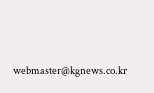webmaster@kgnews.co.kr